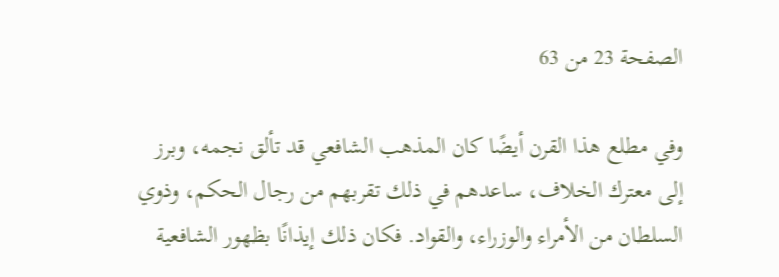الصفحة 23 من 63

وفي مطلع هذا القرن أيضًا كان المذهب الشافعي قد تألق نجمه، وبرز إلى معترك الخلاف، ساعدهم في ذلك تقربهم من رجال الحكم، وذوي السلطان من الأمراء والوزراء، والقواد. فكان ذلك إيذانًا بظهور الشافعية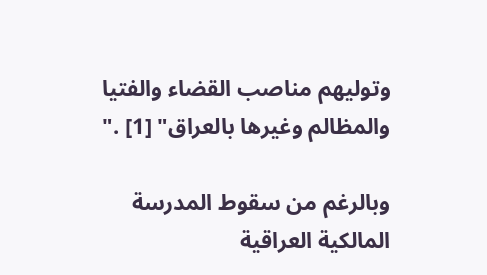وتوليهم مناصب القضاء والفتيا والمظالم وغيرها بالعراق" [1] ."

وبالرغم من سقوط المدرسة المالكية العراقية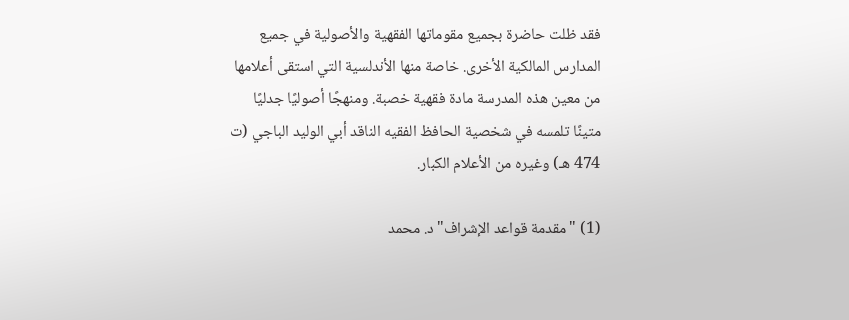فقد ظلت حاضرة بجميع مقوماتها الفقهية والأصولية في جميع المدارس المالكية الأخرى. خاصة منها الأندلسية التي استقى أعلامها من معين هذه المدرسة مادة فقهية خصبة. ومنهجًا أصوليًا جدليًا متينًا تلمسه في شخصية الحافظ الفقيه الناقد أبي الوليد الباجي (ت 474 هـ) وغيره من الأعلام الكبار.

(1) "مقدمة قواعد الإشراف"د. محمد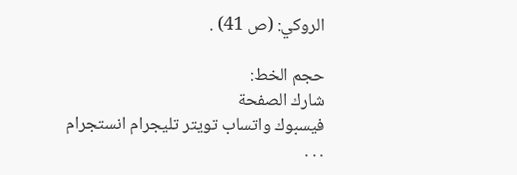الروكي: (ص 41) .

حجم الخط:
شارك الصفحة
فيسبوك واتساب تويتر تليجرام انستجرام
. . .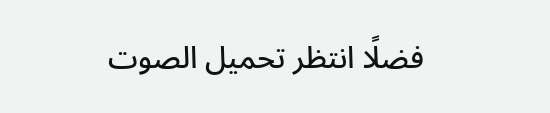فضلًا انتظر تحميل الصوت